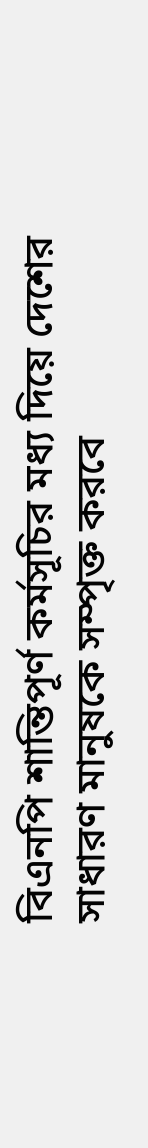বিএনপি শান্তিপূর্ণ কর্মসূচির মধ্য দিয়ে দেশের সাধারণ মানুষকে সম্পৃক্ত করবে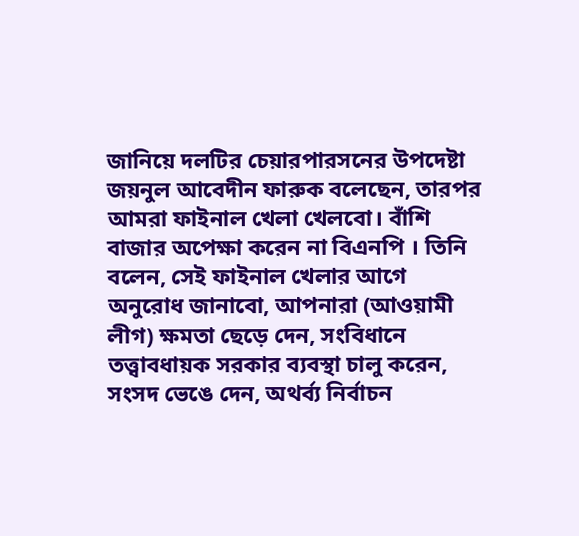জানিয়ে দলটির চেয়ারপারসনের উপদেষ্টা জয়নুল আবেদীন ফারুক বলেছেন, তারপর আমরা ফাইনাল খেলা খেলবো। বাঁশি বাজার অপেক্ষা করেন না বিএনপি । তিনি বলেন, সেই ফাইনাল খেলার আগে অনুরোধ জানাবো, আপনারা (আওয়ামী লীগ) ক্ষমতা ছেড়ে দেন, সংবিধানে তত্ত্বাবধায়ক সরকার ব্যবস্থা চালু করেন, সংসদ ভেঙে দেন, অথর্ব্য নির্বাচন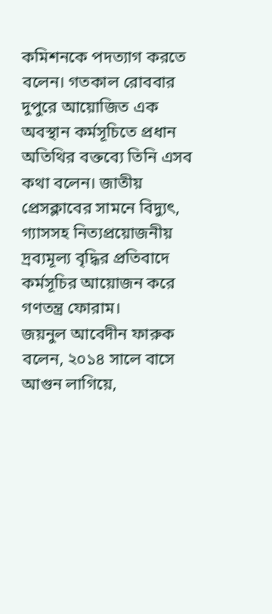কমিশনকে পদত্যাগ করতে বলেন। গতকাল রোববার দুপুরে আয়োজিত এক অবস্থান কর্মসূচিতে প্রধান অতিথির বক্তব্যে তিনি এসব কথা বলেন। জাতীয় প্রেসক্লাবের সামনে বিদ্যুৎ, গ্যাসসহ নিত্যপ্রয়োজনীয় দ্রব্যমূল্য বৃদ্ধির প্রতিবাদে কর্মসূচির আয়োজন করে গণতন্ত্র ফোরাম।
জয়নুল আবেদীন ফারুক বলেন, ২০১৪ সালে বাসে আগুন লাগিয়ে,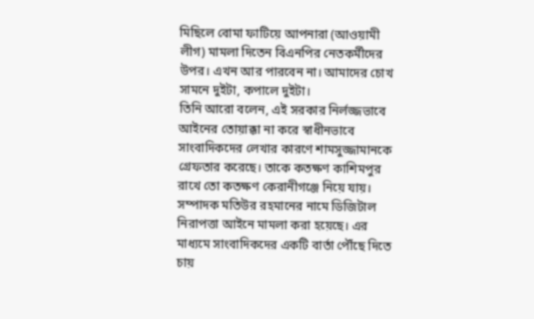মিছিলে বোমা ফাটিয়ে আপনারা (আওয়ামী লীগ) মামলা দিতেন বিএনপির নেতকর্মীদের উপর। এখন আর পারবেন না। আমাদের চোখ সামনে দুইটা, কপালে দুইটা।
তিনি আরো বলেন, এই সরকার নির্লজ্জভাবে আইনের তোয়াক্কা না করে স্বাধীনভাবে সাংবাদিকদের লেখার কারণে শামসুজ্জামানকে গ্রেফতার করেছে। তাকে কতক্ষণ কাশিমপুর রাখে তো কতক্ষণ কেরানীগঞ্জে নিয়ে যায়। সম্পাদক মতিউর রহমানের নামে ডিজিটাল নিরাপত্তা আইনে মামলা করা হয়েছে। এর মাধ্যমে সাংবাদিকদের একটি বার্তা পৌঁছে দিতে চায়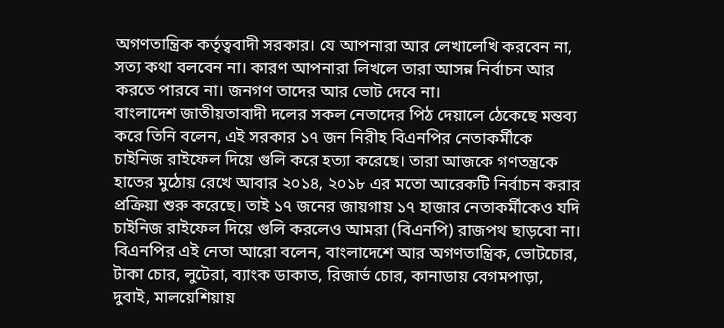অগণতান্ত্রিক কর্তৃত্ববাদী সরকার। যে আপনারা আর লেখালেখি করবেন না, সত্য কথা বলবেন না। কারণ আপনারা লিখলে তারা আসন্ন নির্বাচন আর করতে পারবে না। জনগণ তাদের আর ভোট দেবে না।
বাংলাদেশ জাতীয়তাবাদী দলের সকল নেতাদের পিঠ দেয়ালে ঠেকেছে মন্তব্য করে তিনি বলেন, এই সরকার ১৭ জন নিরীহ বিএনপির নেতাকর্মীকে চাইনিজ রাইফেল দিয়ে গুলি করে হত্যা করেছে। তারা আজকে গণতন্ত্রকে হাতের মুঠোয় রেখে আবার ২০১৪, ২০১৮ এর মতো আরেকটি নির্বাচন করার প্রক্রিয়া শুরু করেছে। তাই ১৭ জনের জায়গায় ১৭ হাজার নেতাকর্মীকেও যদি চাইনিজ রাইফেল দিয়ে গুলি করলেও আমরা (বিএনপি) রাজপথ ছাড়বো না।
বিএনপির এই নেতা আরো বলেন, বাংলাদেশে আর অগণতান্ত্রিক, ভোটচোর, টাকা চোর, লুটেরা, ব্যাংক ডাকাত, রিজার্ভ চোর, কানাডায় বেগমপাড়া, দুবাই, মালয়েশিয়ায়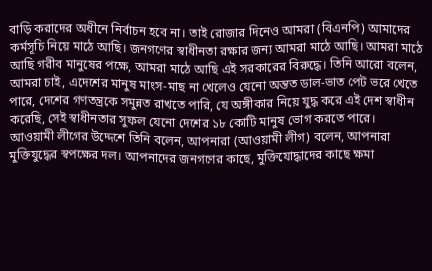বাড়ি করাদের অধীনে নির্বাচন হবে না। তাই রোজার দিনেও আমরা (বিএনপি) আমাদের কর্মসূচি নিয়ে মাঠে আছি। জনগণের স্বাধীনতা রক্ষার জন্য আমরা মাঠে আছি। আমরা মাঠে আছি গরীব মানুষের পক্ষে, আমরা মাঠে আছি এই সরকারের বিরুদ্ধে। তিনি আরো বলেন, আমরা চাই, এদেশের মানুষ মাংস-মাছ না খেলেও যেনো অন্তত ডাল-ভাত পেট ভরে খেতে পারে, দেশের গণতন্ত্রকে সমুন্নত রাখতে পারি, যে অঙ্গীকার নিয়ে যুদ্ধ করে এই দেশ স্বাধীন করেছি, সেই স্বাধীনতার সুফল যেনো দেশের ১৮ কোটি মানুষ ভোগ করতে পারে।
আওয়ামী লীগের উদ্দেশে তিনি বলেন, আপনারা (আওয়ামী লীগ) বলেন, আপনারা মুক্তিযুদ্ধের স্বপক্ষের দল। আপনাদের জনগণের কাছে, মুক্তিযোদ্ধাদের কাছে ক্ষমা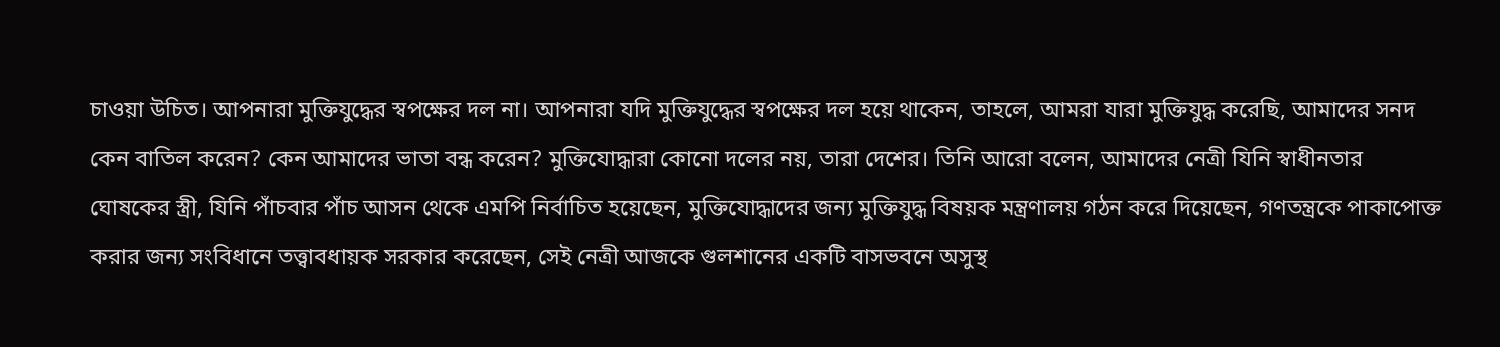চাওয়া উচিত। আপনারা মুক্তিযুদ্ধের স্বপক্ষের দল না। আপনারা যদি মুক্তিযুদ্ধের স্বপক্ষের দল হয়ে থাকেন, তাহলে, আমরা যারা মুক্তিযুদ্ধ করেছি, আমাদের সনদ কেন বাতিল করেন? কেন আমাদের ভাতা বন্ধ করেন? মুক্তিযোদ্ধারা কোনো দলের নয়, তারা দেশের। তিনি আরো বলেন, আমাদের নেত্রী যিনি স্বাধীনতার ঘোষকের স্ত্রী, যিনি পাঁচবার পাঁচ আসন থেকে এমপি নির্বাচিত হয়েছেন, মুক্তিযোদ্ধাদের জন্য মুক্তিযুদ্ধ বিষয়ক মন্ত্রণালয় গঠন করে দিয়েছেন, গণতন্ত্রকে পাকাপোক্ত করার জন্য সংবিধানে তত্ত্বাবধায়ক সরকার করেছেন, সেই নেত্রী আজকে গুলশানের একটি বাসভবনে অসুস্থ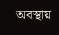অবস্থায়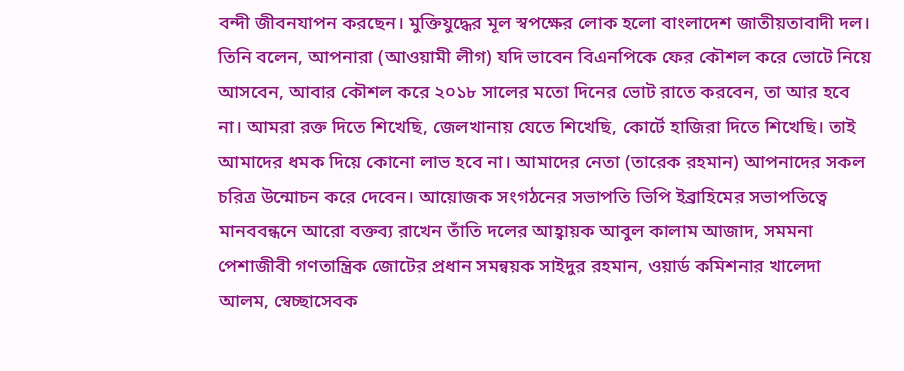বন্দী জীবনযাপন করছেন। মুক্তিযুদ্ধের মূল স্বপক্ষের লোক হলো বাংলাদেশ জাতীয়তাবাদী দল।
তিনি বলেন, আপনারা (আওয়ামী লীগ) যদি ভাবেন বিএনপিকে ফের কৌশল করে ভোটে নিয়ে আসবেন, আবার কৌশল করে ২০১৮ সালের মতো দিনের ভোট রাতে করবেন, তা আর হবে না। আমরা রক্ত দিতে শিখেছি, জেলখানায় যেতে শিখেছি, কোর্টে হাজিরা দিতে শিখেছি। তাই আমাদের ধমক দিয়ে কোনো লাভ হবে না। আমাদের নেতা (তারেক রহমান) আপনাদের সকল চরিত্র উন্মোচন করে দেবেন। আয়োজক সংগঠনের সভাপতি ভিপি ইব্রাহিমের সভাপতিত্বে মানববন্ধনে আরো বক্তব্য রাখেন তাঁতি দলের আহ্বায়ক আবুল কালাম আজাদ, সমমনা পেশাজীবী গণতান্ত্রিক জোটের প্রধান সমন্বয়ক সাইদুর রহমান, ওয়ার্ড কমিশনার খালেদা আলম, স্বেচ্ছাসেবক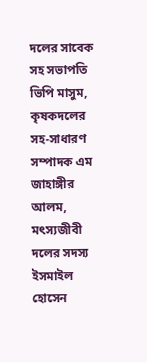দলের সাবেক সহ সভাপতি ভিপি মাসুম, কৃষকদলের সহ-সাধারণ সম্পাদক এম জাহাঙ্গীর আলম, মৎস্যজীবী দলের সদস্য ইসমাইল হোসেন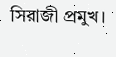সিরাজী প্রমুখ।